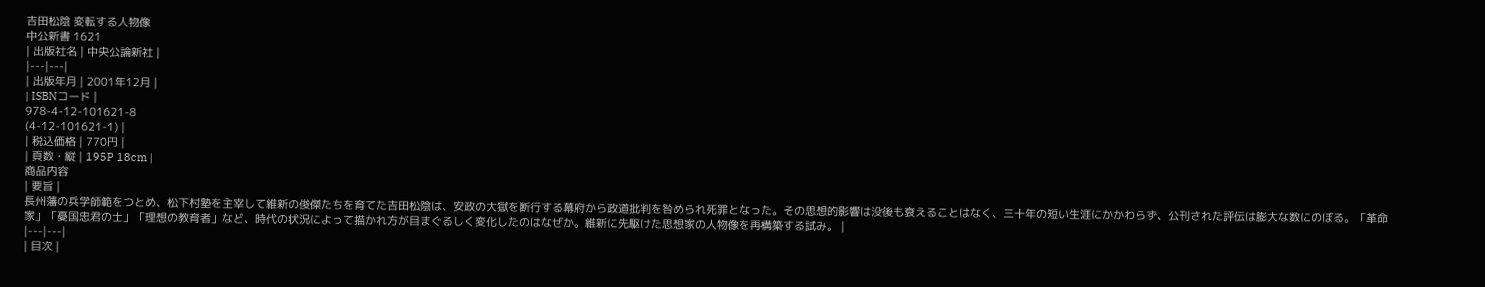吉田松陰 変転する人物像
中公新書 1621
| 出版社名 | 中央公論新社 |
|---|---|
| 出版年月 | 2001年12月 |
| ISBNコード |
978-4-12-101621-8
(4-12-101621-1) |
| 税込価格 | 770円 |
| 頁数・縦 | 195P 18cm |
商品内容
| 要旨 |
長州藩の兵学師範をつとめ、松下村塾を主宰して維新の俊傑たちを育てた吉田松陰は、安政の大獄を断行する幕府から政道批判を咎められ死罪となった。その思想的影響は没後も衰えることはなく、三十年の短い生涯にかかわらず、公刊された評伝は膨大な数にのぼる。「革命家」「憂国忠君の士」「理想の教育者」など、時代の状況によって描かれ方が目まぐるしく変化したのはなぜか。維新に先駆けた思想家の人物像を再構築する試み。 |
|---|---|
| 目次 |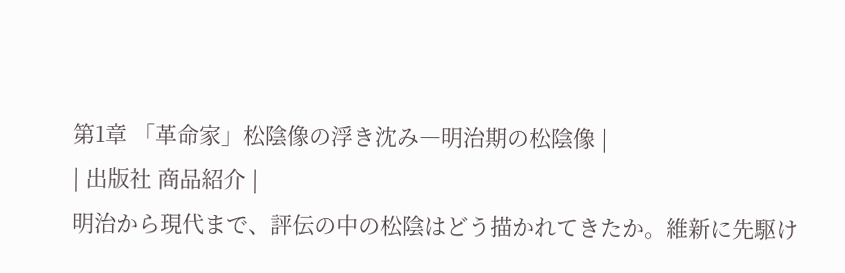第1章 「革命家」松陰像の浮き沈み―明治期の松陰像 |
| 出版社 商品紹介 |
明治から現代まで、評伝の中の松陰はどう描かれてきたか。維新に先駆け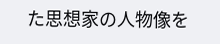た思想家の人物像を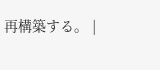再構築する。 |